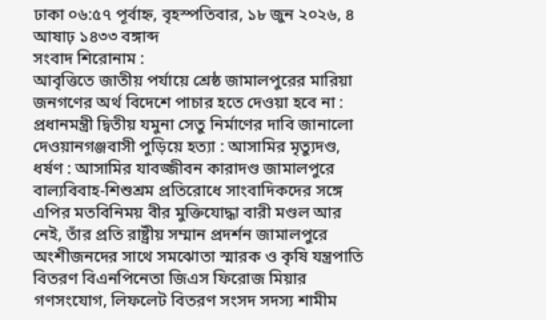ঢাকা ০৬:৫৭ পূর্বাহ্ন, বৃহস্পতিবার, ১৮ জুন ২০২৬, ৪ আষাঢ় ১৪৩৩ বঙ্গাব্দ
সংবাদ শিরোনাম :
আবৃত্তিতে জাতীয় পর্যায়ে শ্রেষ্ঠ জামালপুরের মারিয়া জনগণের অর্থ বিদেশে পাচার হতে দেওয়া হবে না : প্রধানমন্ত্রী দ্বিতীয় যমুনা সেতু নির্মাণের দাবি জানালো দেওয়ানগঞ্জবাসী পুড়িয়ে হত্যা : আসামির মৃত্যুদণ্ড, ধর্ষণ : আসামির যাবজ্জীবন কারাদণ্ড জামালপুরে বাল্যবিবাহ-শিশুশ্রম প্রতিরোধে সাংবাদিকদের সঙ্গে এপির মতবিনিময় বীর মুক্তিযোদ্ধা বারী মণ্ডল আর নেই, তাঁর প্রতি রাষ্ট্রীয় সম্মান প্রদর্শন জামালপুরে অংশীজনদের সাথে সমঝোতা স্মারক ও কৃষি যন্ত্রপাতি বিতরণ বিএনপিনেতা জিএস ফিরোজ মিয়ার গণসংযোগ, লিফলেট বিতরণ সংসদ সদস্য শামীম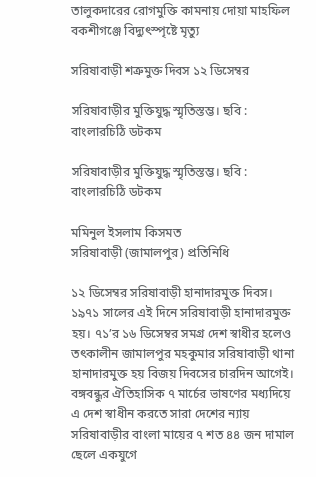তালুকদারের রোগমুক্তি কামনায় দোয়া মাহফিল বকশীগঞ্জে বিদ্যুৎস্পৃষ্টে মৃত্যু

সরিষাবাড়ী শত্রুমুক্ত দিবস ১২ ডিসেম্বর

সরিষাবাড়ীর মুক্তিযুদ্ধ স্মৃতিস্তম্ভ। ছবি : বাংলারচিঠি ডটকম

সরিষাবাড়ীর মুক্তিযুদ্ধ স্মৃতিস্তম্ভ। ছবি : বাংলারচিঠি ডটকম

মমিনুল ইসলাম কিসমত
সরিষাবাড়ী (জামালপুর) প্রতিনিধি

১২ ডিসেম্বর সরিষাবাড়ী হানাদারমুক্ত দিবস। ১৯৭১ সালের এই দিনে সরিষাবাড়ী হানাদারমুক্ত হয়। ৭১’র ১৬ ডিসেম্বর সমগ্র দেশ স্বাধীর হলেও তৎকালীন জামালপুর মহকুমার সরিষাবাড়ী থানা হানাদারমুক্ত হয় বিজয় দিবসের চারদিন আগেই। বঙ্গবন্ধুর ঐতিহাসিক ৭ মার্চের ভাষণের মধ্যদিয়ে এ দেশ স্বাধীন করতে সারা দেশের ন্যায় সরিষাবাড়ীর বাংলা মায়ের ৭ শত ৪৪ জন দামাল ছেলে একযুগে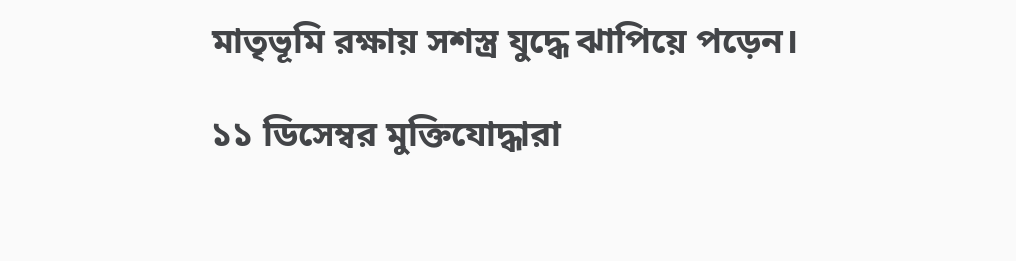মাতৃভূমি রক্ষায় সশস্ত্র যুদ্ধে ঝাপিয়ে পড়েন।

১১ ডিসেম্বর মুক্তিযোদ্ধারা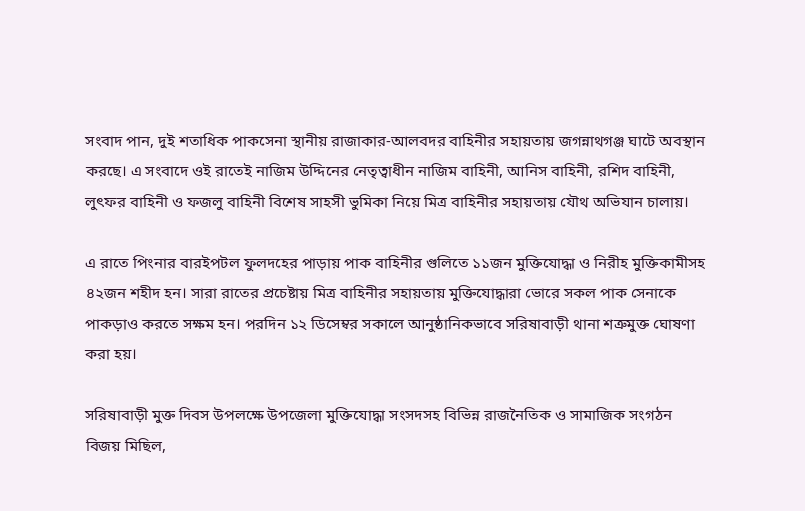সংবাদ পান, দুই শতাধিক পাকসেনা স্থানীয় রাজাকার-আলবদর বাহিনীর সহায়তায় জগন্নাথগঞ্জ ঘাটে অবস্থান করছে। এ সংবাদে ওই রাতেই নাজিম উদ্দিনের নেতৃত্বাধীন নাজিম বাহিনী, আনিস বাহিনী, রশিদ বাহিনী, লুৎফর বাহিনী ও ফজলু বাহিনী বিশেষ সাহসী ভুমিকা নিয়ে মিত্র বাহিনীর সহায়তায় যৌথ অভিযান চালায়।

এ রাতে পিংনার বারইপটল ফুলদহের পাড়ায় পাক বাহিনীর গুলিতে ১১জন মুক্তিযোদ্ধা ও নিরীহ মুক্তিকামীসহ ৪২জন শহীদ হন। সারা রাতের প্রচেষ্টায় মিত্র বাহিনীর সহায়তায় মুক্তিযোদ্ধারা ভোরে সকল পাক সেনাকে পাকড়াও করতে সক্ষম হন। পরদিন ১২ ডিসেম্বর সকালে আনুষ্ঠানিকভাবে সরিষাবাড়ী থানা শত্রুমুক্ত ঘোষণা করা হয়।

সরিষাবাড়ী মুক্ত দিবস উপলক্ষে উপজেলা মুক্তিযোদ্ধা সংসদসহ বিভিন্ন রাজনৈতিক ও সামাজিক সংগঠন বিজয় মিছিল,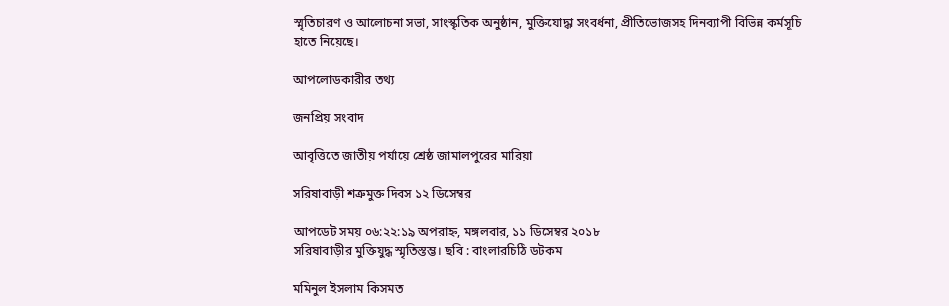স্মৃতিচারণ ও আলোচনা সভা, সাংস্কৃতিক অনুষ্ঠান, মুক্তিযোদ্ধা সংবর্ধনা, প্রীতিভোজসহ দিনব্যাপী বিভিন্ন কর্মসূচি হাতে নিয়েছে।

আপলোডকারীর তথ্য

জনপ্রিয় সংবাদ

আবৃত্তিতে জাতীয় পর্যায়ে শ্রেষ্ঠ জামালপুরের মারিয়া

সরিষাবাড়ী শত্রুমুক্ত দিবস ১২ ডিসেম্বর

আপডেট সময় ০৬:২২:১৯ অপরাহ্ন, মঙ্গলবার, ১১ ডিসেম্বর ২০১৮
সরিষাবাড়ীর মুক্তিযুদ্ধ স্মৃতিস্তম্ভ। ছবি : বাংলারচিঠি ডটকম

মমিনুল ইসলাম কিসমত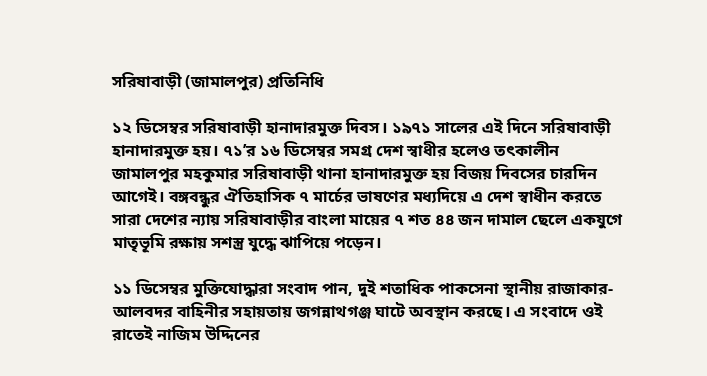সরিষাবাড়ী (জামালপুর) প্রতিনিধি

১২ ডিসেম্বর সরিষাবাড়ী হানাদারমুক্ত দিবস। ১৯৭১ সালের এই দিনে সরিষাবাড়ী হানাদারমুক্ত হয়। ৭১’র ১৬ ডিসেম্বর সমগ্র দেশ স্বাধীর হলেও তৎকালীন জামালপুর মহকুমার সরিষাবাড়ী থানা হানাদারমুক্ত হয় বিজয় দিবসের চারদিন আগেই। বঙ্গবন্ধুর ঐতিহাসিক ৭ মার্চের ভাষণের মধ্যদিয়ে এ দেশ স্বাধীন করতে সারা দেশের ন্যায় সরিষাবাড়ীর বাংলা মায়ের ৭ শত ৪৪ জন দামাল ছেলে একযুগে মাতৃভূমি রক্ষায় সশস্ত্র যুদ্ধে ঝাপিয়ে পড়েন।

১১ ডিসেম্বর মুক্তিযোদ্ধারা সংবাদ পান, দুই শতাধিক পাকসেনা স্থানীয় রাজাকার-আলবদর বাহিনীর সহায়তায় জগন্নাথগঞ্জ ঘাটে অবস্থান করছে। এ সংবাদে ওই রাতেই নাজিম উদ্দিনের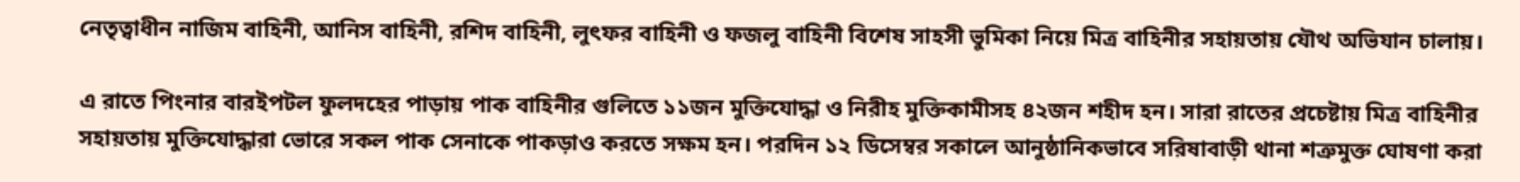নেতৃত্বাধীন নাজিম বাহিনী, আনিস বাহিনী, রশিদ বাহিনী, লুৎফর বাহিনী ও ফজলু বাহিনী বিশেষ সাহসী ভুমিকা নিয়ে মিত্র বাহিনীর সহায়তায় যৌথ অভিযান চালায়।

এ রাতে পিংনার বারইপটল ফুলদহের পাড়ায় পাক বাহিনীর গুলিতে ১১জন মুক্তিযোদ্ধা ও নিরীহ মুক্তিকামীসহ ৪২জন শহীদ হন। সারা রাতের প্রচেষ্টায় মিত্র বাহিনীর সহায়তায় মুক্তিযোদ্ধারা ভোরে সকল পাক সেনাকে পাকড়াও করতে সক্ষম হন। পরদিন ১২ ডিসেম্বর সকালে আনুষ্ঠানিকভাবে সরিষাবাড়ী থানা শত্রুমুক্ত ঘোষণা করা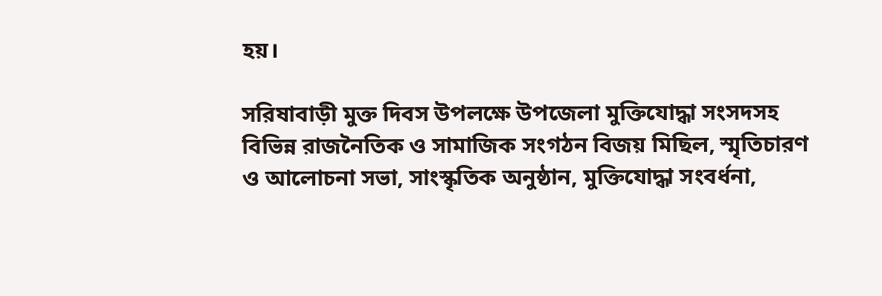হয়।

সরিষাবাড়ী মুক্ত দিবস উপলক্ষে উপজেলা মুক্তিযোদ্ধা সংসদসহ বিভিন্ন রাজনৈতিক ও সামাজিক সংগঠন বিজয় মিছিল, স্মৃতিচারণ ও আলোচনা সভা, সাংস্কৃতিক অনুষ্ঠান, মুক্তিযোদ্ধা সংবর্ধনা,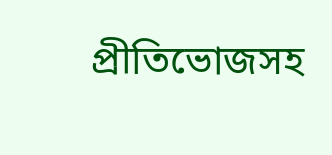প্রীতিভোজসহ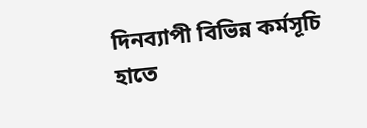দিনব্যাপী বিভিন্ন কর্মসূচি হাতে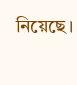নিয়েছে।